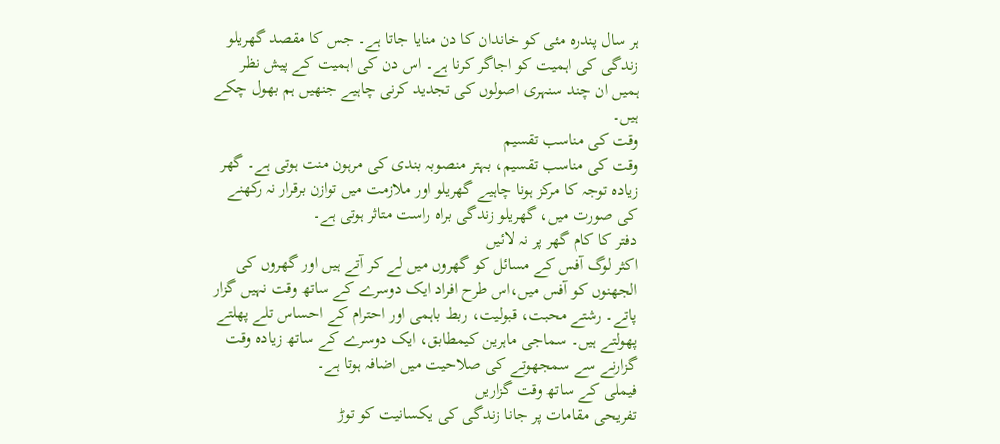ہر سال پندرہ مئی کو خاندان کا دن منایا جاتا ہے۔ جس کا مقصد گھریلو زندگی کی اہمیت کو اجاگر کرنا ہے۔ اس دن کی اہمیت کے پیش نظر ہمیں ان چند سنہری اصولوں کی تجدید کرنی چاہیے جنھیں ہم بھول چکے ہیں۔
وقت کی مناسب تقسیم
وقت کی مناسب تقسیم، بہتر منصوبہ بندی کی مرہون منت ہوتی ہے۔ گھر زیادہ توجہ کا مرکز ہونا چاہیے گھریلو اور ملازمت میں توازن برقرار نہ رکھنے کی صورت میں، گھریلو زندگی براہ راست متاثر ہوتی ہے۔
دفتر کا کام گھر پر نہ لائیں
اکثر لوگ آفس کے مسائل کو گھروں میں لے کر آتے ہیں اور گھروں کی الجھنوں کو آفس میں،اس طرح افراد ایک دوسرے کے ساتھ وقت نہیں گزار پاتے۔ رشتے محبت، قبولیت، ربط باہمی اور احترام کے احساس تلے پھلتے پھولتے ہیں۔ سماجی ماہرین کیمطابق، ایک دوسرے کے ساتھ زیادہ وقت گزارنے سے سمجھوتے کی صلاحیت میں اضافہ ہوتا ہے۔
فیملی کے ساتھ وقت گزاریں
تفریحی مقامات پر جانا زندگی کی یکسانیت کو توڑ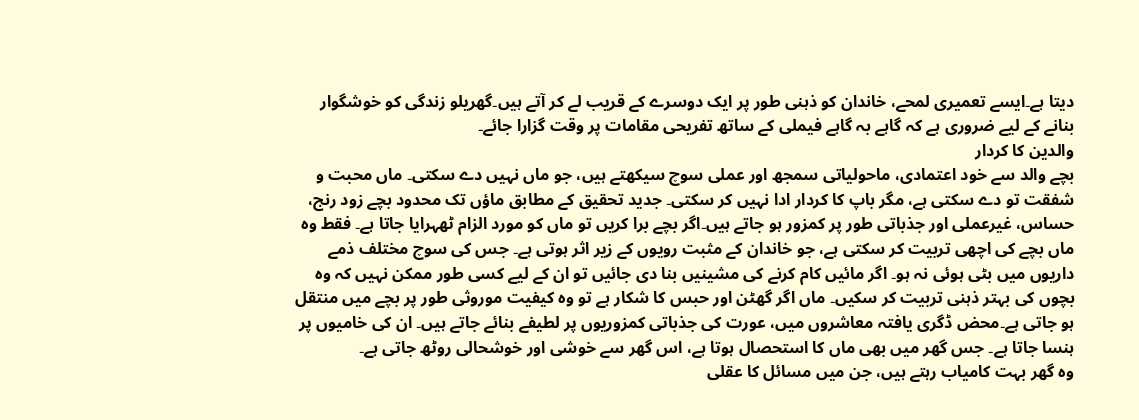دیتا ہے۔ایسے تعمیری لمحے، خاندان کو ذہنی طور پر ایک دوسرے کے قریب لے کر آتے ہیں۔گھریلو زندگی کو خوشگوار بنانے کے لیے ضروری ہے کہ گاہے بہ گاہے فیملی کے ساتھ تفریحی مقامات پر وقت گزارا جائے۔
والدین کا کردار
بچے والد سے خود اعتمادی، ماحولیاتی سمجھ اور عملی سوچ سیکھتے ہیں، جو ماں نہیں دے سکتی۔ ماں محبت و شفقت تو دے سکتی ہے، مگر باپ کا کردار ادا نہیں کر سکتی۔ جدید تحقیق کے مطابق ماؤں تک محدود بچے زود رنج، حساس، غیرعملی اور جذباتی طور پر کمزور ہو جاتے ہیں۔اگر بچے برا کریں تو ماں کو مورد الزام ٹھہرایا جاتا ہے۔ فقط وہ ماں بچے کی اچھی تربیت کر سکتی ہے، جو خاندان کے مثبت رویوں کے زیر اثر ہوتی ہے۔ جس کی سوچ مختلف ذمے داریوں میں بٹی ہوئی نہ ہو۔ اگر مائیں کام کرنے کی مشینیں بنا دی جائیں تو ان کے لیے کسی طور ممکن نہیں کہ وہ بچوں کی بہتر ذہنی تربیت کر سکیں۔ ماں اگر گھٹن اور حبس کا شکار ہے تو وہ کیفیت موروثی طور پر بچے میں منتقل ہو جاتی ہے۔محض ڈگری یافتہ معاشروں میں، عورت کی جذباتی کمزوریوں پر لطیفے بنائے جاتے ہیں۔ ان کی خامیوں پر ہنسا جاتا ہے۔ جس گھر میں بھی ماں کا استحصال ہوتا ہے، اس گھر سے خوشی اور خوشحالی روٹھ جاتی ہے۔
وہ گھر بہت کامیاب رہتے ہیں، جن میں مسائل کا عقلی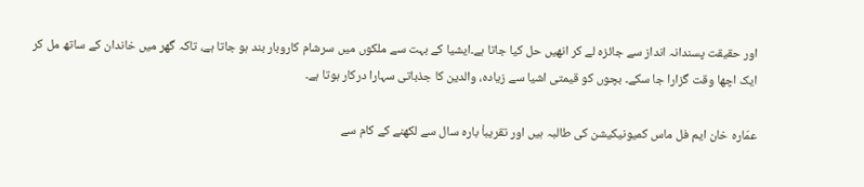اور حقیقت پسندانہ انداز سے جائزہ لے کر انھیں حل کیا جاتا ہے۔ایشیا کے بہت سے ملکوں میں سرشام کاروبار بند ہو جاتا ہے، تاکہ گھر میں خاندان کے ساتھ مل کر ایک اچھا وقت گزارا جا سکے۔ بچوں کو قیمتی اشیا سے زیادہ، والدین کا جذباتی سہارا درکار ہوتا ہے۔

عمّارہ خان ایم فل ماس کمیونیکیشن کی طالبہ ہیں اور تقریباْ بارہ سال سے لکھنے کے کام سے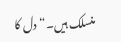منسلک ہیں۔“دل کا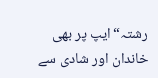رشتہ“ایپ پر بھی خاندان اور شادی سے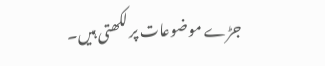جڑے موضوعات پر لکھتی ہیں۔